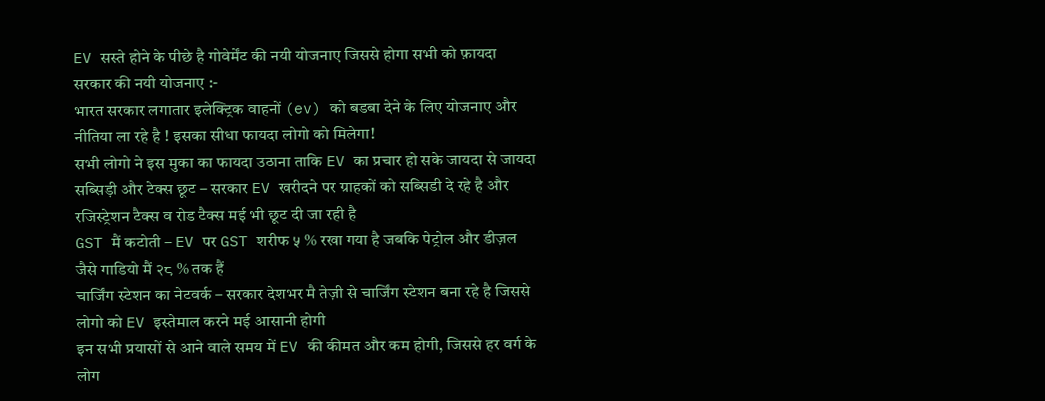EV सस्ते होने के पीछे है गोवेर्मेंट की नयी योजनाए जिससे होगा सभी को फ़ायदा
सरकार की नयी योजनाए :-
भारत सरकार लगातार इलेक्ट्रिक वाहनों (ev) को बडबा देने के लिए योजनाए और नीतिया ला रहे है ! इसका सीधा फायदा लोगो को मिलेगा!
सभी लोगो ने इस मुका का फायदा उठाना ताकि EV का प्रचार हो सके जायदा से जायदा
सब्सिड़ी और टेक्स छूट – सरकार EV खरीदने पर ग्राहकों को सब्सिडी दे रहे है और रजिस्ट्रेशन टैक्स व रोड टैक्स मई भी छूट दी जा रही है
GST मैं कटोती – EV पर GST शरीफ ५ % रखा गया है जबकि पेट्रोल और डीज़ल जैसे गाडियो मैं २८ % तक हैं
चार्जिंग स्टेशन का नेटवर्क – सरकार देशभर मै तेज़ी से चार्जिंग स्टेशन बना रहे है जिससे लोगो को EV इस्तेमाल करने मई आसानी होगी
इन सभी प्रयासों से आने वाले समय में EV की कीमत और कम होगी, जिससे हर वर्ग के लोग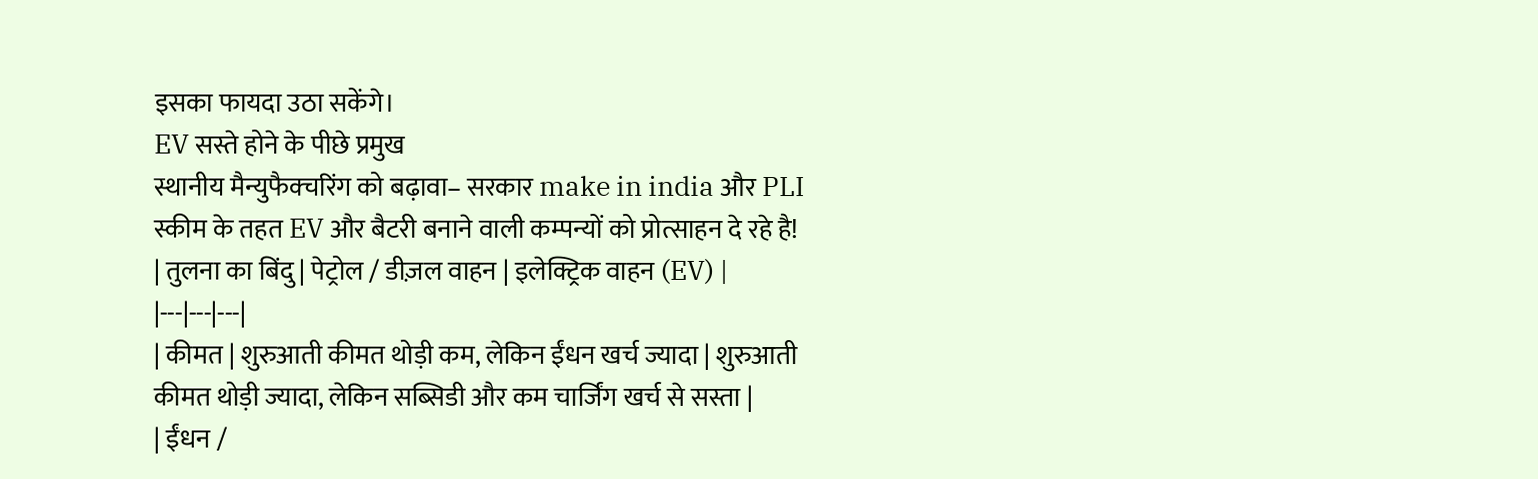इसका फायदा उठा सकेंगे।
EV सस्ते होने के पीछे प्रमुख
स्थानीय मैन्युफैक्चरिंग को बढ़ावा– सरकार make in india और PLI स्कीम के तहत EV और बैटरी बनाने वाली कम्पन्यों को प्रोत्साहन दे रहे है!
| तुलना का बिंदु | पेट्रोल / डीज़ल वाहन | इलेक्ट्रिक वाहन (EV) |
|---|---|---|
| कीमत | शुरुआती कीमत थोड़ी कम, लेकिन ईंधन खर्च ज्यादा | शुरुआती कीमत थोड़ी ज्यादा, लेकिन सब्सिडी और कम चार्जिंग खर्च से सस्ता |
| ईंधन /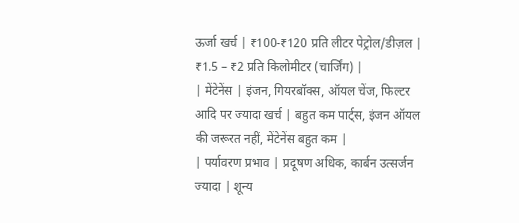ऊर्जा खर्च | ₹100-₹120 प्रति लीटर पेट्रोल/डीज़ल | ₹1.5 – ₹2 प्रति किलोमीटर (चार्जिंग) |
| मेंटेनेंस | इंजन, गियरबॉक्स, ऑयल चेंज, फिल्टर आदि पर ज्यादा खर्च | बहुत कम पार्ट्स, इंजन ऑयल की जरूरत नहीं, मेंटेनेंस बहुत कम |
| पर्यावरण प्रभाव | प्रदूषण अधिक, कार्बन उत्सर्जन ज्यादा | शून्य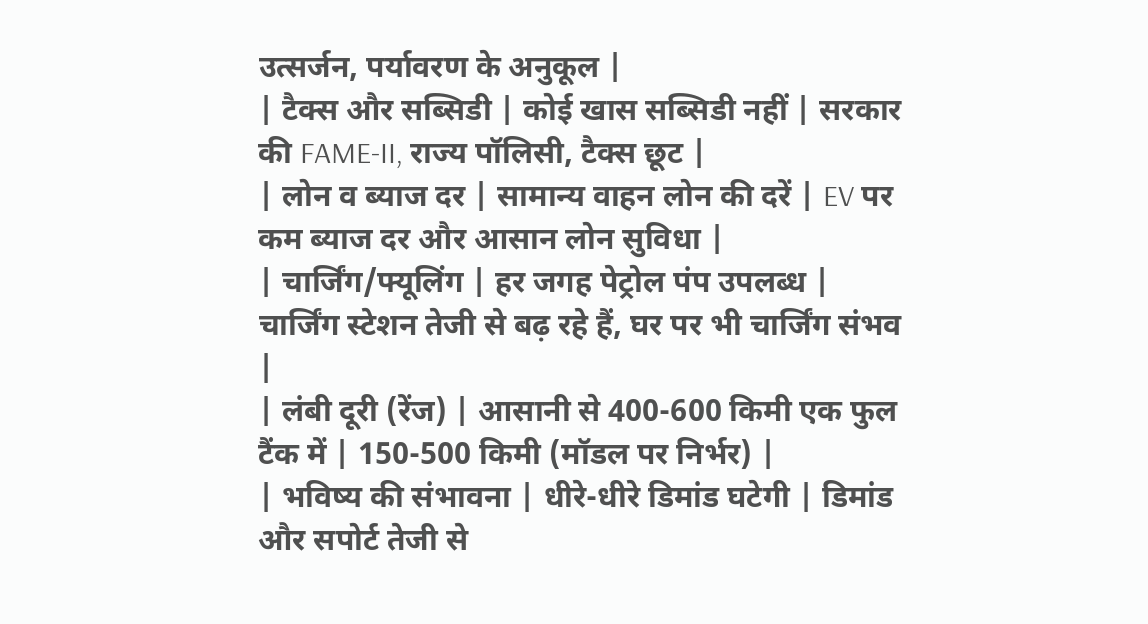उत्सर्जन, पर्यावरण के अनुकूल |
| टैक्स और सब्सिडी | कोई खास सब्सिडी नहीं | सरकार की FAME-II, राज्य पॉलिसी, टैक्स छूट |
| लोन व ब्याज दर | सामान्य वाहन लोन की दरें | EV पर कम ब्याज दर और आसान लोन सुविधा |
| चार्जिंग/फ्यूलिंग | हर जगह पेट्रोल पंप उपलब्ध | चार्जिंग स्टेशन तेजी से बढ़ रहे हैं, घर पर भी चार्जिंग संभव |
| लंबी दूरी (रेंज) | आसानी से 400-600 किमी एक फुल टैंक में | 150-500 किमी (मॉडल पर निर्भर) |
| भविष्य की संभावना | धीरे-धीरे डिमांड घटेगी | डिमांड और सपोर्ट तेजी से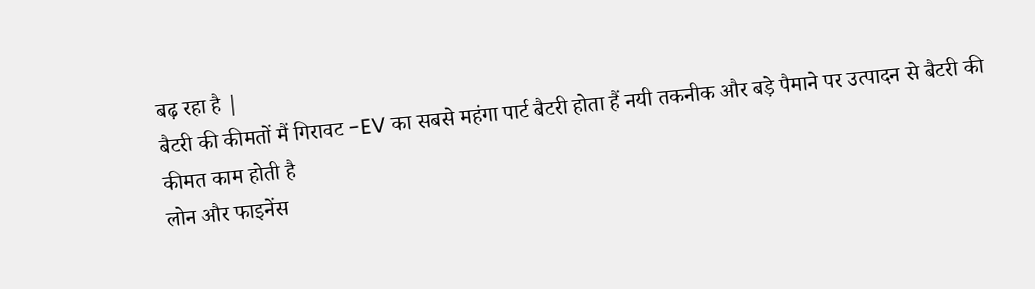बढ़ रहा है |
बैटरी की कीमतों मैं गिरावट -EV का सबसे महंगा पार्ट बैटरी होता हैं नयी तकनीक और बड़े पैमाने पर उत्पादन से बैटरी की कीमत काम होती है
लोन और फाइनेंस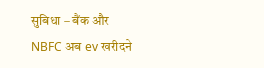सुबिधा – बैंक और NBFC अब ev खरीदने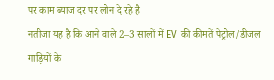पर काम ब्याज दर पर लोन दे रहे है
नतीजा यह है कि आने वाले 2–3 सालों में EV की कीमतें पेट्रोल/डीजल गाड़ियों के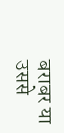बराबर या उससे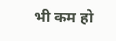भी कम हो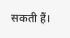सकती हैं।